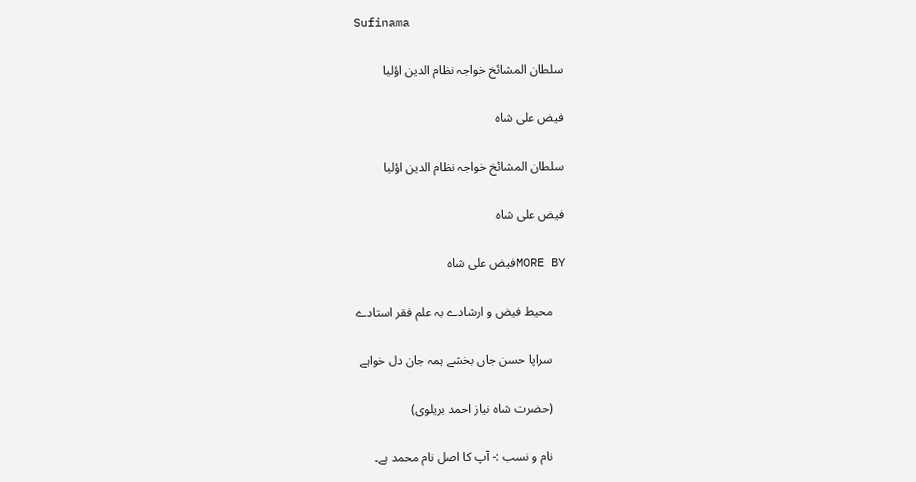Sufinama

سلطان المشائخ خواجہ نظام الدین اؤلیا

فیض علی شاہ

سلطان المشائخ خواجہ نظام الدین اؤلیا

فیض علی شاہ

MORE BYفیض علی شاہ

    محیط فیض و ارشادے بہ علم فقر استادے

    سراپا حسن جاں بخشے ہمہ جان دل خواہے

    (حضرت شاہ نیاز احمد بریلوی)

    نام و نسب :- آپ کا اصل نام محمد ہے۔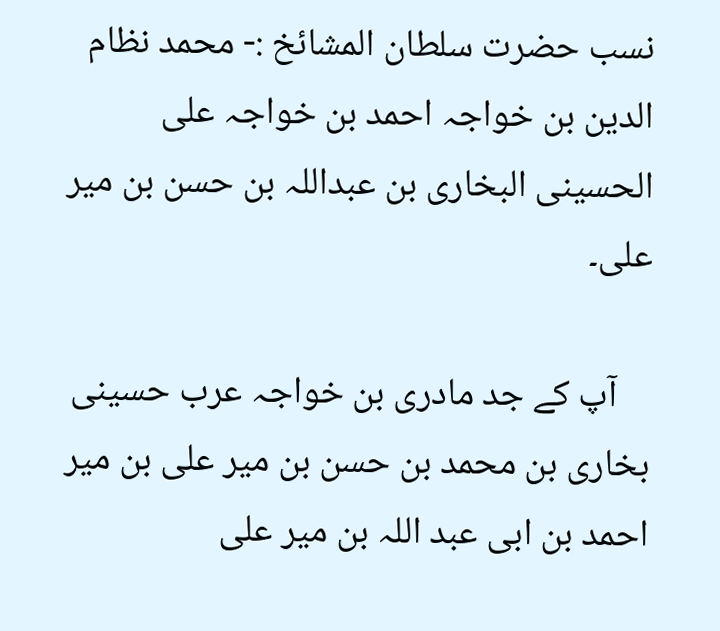نسب حضرت سلطان المشائخ :- محمد نظام الدین بن خواجہ احمد بن خواجہ علی الحسینی البخاری بن عبداللہ بن حسن بن میر علی۔

    آپ کے جد مادری بن خواجہ عرب حسینی بخاری بن محمد بن حسن بن میر علی بن میر احمد بن ابی عبد اللہ بن میر علی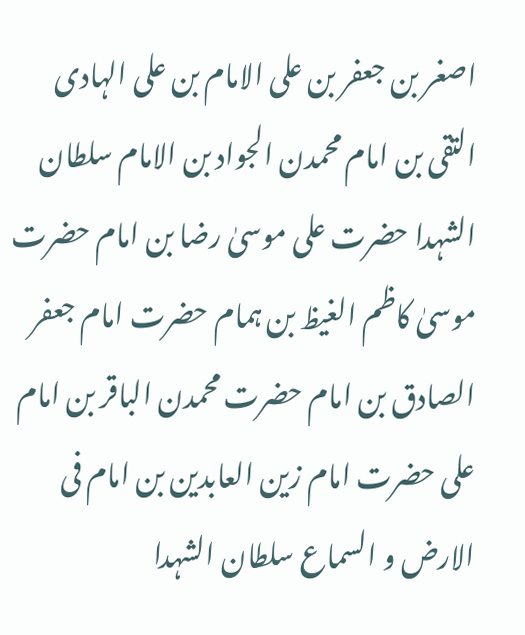اصغر بن جعفر بن علی الامام بن علی الہادی التقی بن امام محمدن الجواد بن الامام سلطان الشہدا حضرت علی موسیٰ رضا بن امام حضرت موسیٰ کاظم الغیظ بن ہمام حضرت امام جعفر الصادق بن امام حضرت محمدن الباقر بن امام علی حضرت امام زین العابدین بن امام فی الارض و السماع سلطان الشہدا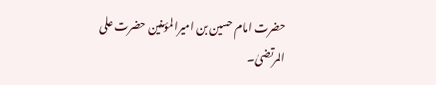حضرت امام حسین بن امیرالمؤمنین حضرت علی المرتضیٰ۔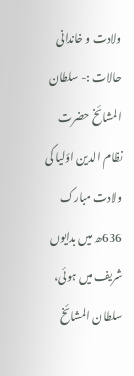ولادت و خاندانی حالات :- سلطان المشائخ حضرت نظام الدین اؤلیا کی ولادت مبارک 636ھ میں بدایوں شریف میں ہوئی، سلطان المشائخ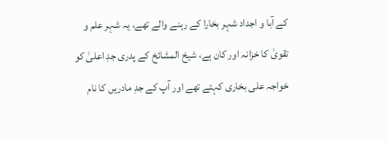کے آبا و اجداد شہر بخارا کے رہنے والے تھے، یہ شہر علم و تقویٰ کا خزانہ اور کان ہے، شیخ المشائخ کے پدری جدِ اعلیٰ کو خواجہ علی بخاری کہتے تھے اور آپ کے جدِ مادریں کا نام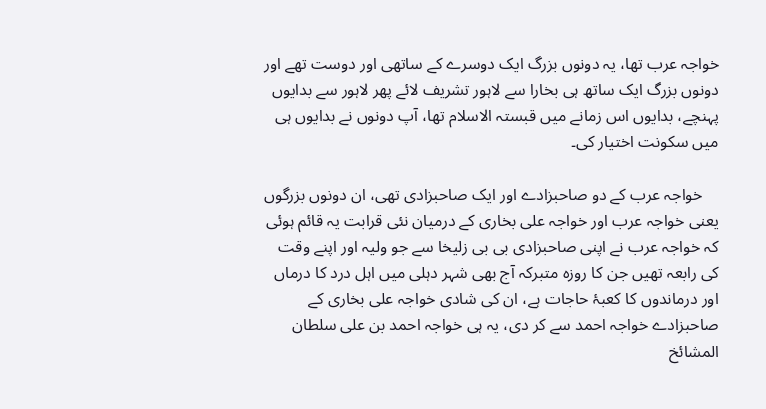خواجہ عرب تھا، یہ دونوں بزرگ ایک دوسرے کے ساتھی اور دوست تھے اور دونوں بزرگ ایک ساتھ ہی بخارا سے لاہور تشریف لائے پھر لاہور سے بدایوں پہنچے، بدایوں اس زمانے میں قبستہ الاسلام تھا، آپ دونوں نے بدایوں ہی میں سکونت اختیار کی۔

    خواجہ عرب کے دو صاحبزادے اور ایک صاحبزادی تھی، ان دونوں بزرگوں یعنی خواجہ عرب اور خواجہ علی بخاری کے درمیان نئی قرابت یہ قائم ہوئی کہ خواجہ عرب نے اپنی صاحبزادی بی بی زلیخا سے جو ولیہ اور اپنے وقت کی رابعہ تھیں جن کا روزہ متبرکہ آج بھی شہر دہلی میں اہل درد کا درماں اور درماندوں کا کعبۂ حاجات ہے، ان کی شادی خواجہ علی بخاری کے صاحبزادے خواجہ احمد سے کر دی، یہ ہی خواجہ احمد بن علی سلطان المشائخ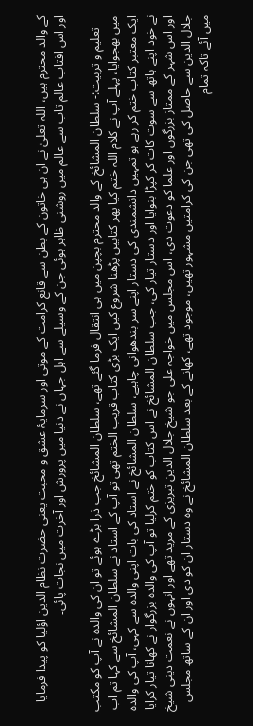کے والد محترم ہیں، اللہ تعلیٰ نے ان ہی خاتون کے بطن سے قانع کرامت کے موتی اور سرمایۂ عشق و محبت یعنی حضرت نظام الدین اؤلیا کو پیدا فرمایا اور اس افتاب عالم تاب سے عالم میں روشنی ظاہر ہوئی جن کے وسیلے سے اہل جہاں نے دنیا میں پرورش اور آخرت میں نجات پائی۔

    تعلیم و تربیت:- سلطان المشائخ کے والد محترم بچپن میں ہی انتقال فرما گئے تھے، سلطان المشائخ جب ذرا بڑے ہوئے تو ان کی والدہ نے آپ کو مکتب میں بھجوایا، پہلے آپ نے کلام اللہ ختم کیا پھر کتابیں پڑھنا شروع کیں ایک بڑی کتاب قریب الختم تھی تو آپ کے استاد نے سلطان المشائخ سے کہا تم اب ایک معتبر کتاب ختم کر رہے ہو تمہیں دانشمندی کی دستار اپنے سر بندھوانی چاہیے، سلطان المشائخ نے استاد کی بات اپنی والدہ سے کہی، آپ کی والدہ نے خود اپنے ہاتھ سے سوت کات کر کپڑا بنوایا اور دستار تیار کی، جب سلطان المشائخ نے اس کتاب کو ختم کرلیا تو آپ کی والدہ بزرگوار نے کھانا تیار کرایا اور اس شہر کے ممتاز بزرگوں اور علما کو دعوت دی، اس مجلس میں خواجہ علی جو شیخ جلال الدین تبریزی کے مرید تھے اور انہوں نے نعمت دینی شیخ جلال الدین سے حاصل کی تھی جن کی کرامتیں مشہور تھیں، موجود تھے، کھانے کے بعد سلطان المشائخ نے وہ دستار ان کو دی اور ان کے ساتھ مجلس میں آئے تاکہ تمام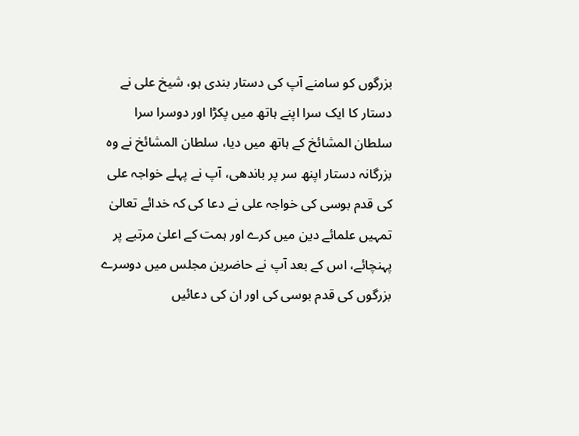بزرگوں کو سامنے آپ کی دستار بندی ہو، شیخ علی نے دستار کا ایک سرا اپنے ہاتھ میں پکڑا اور دوسرا سرا سلطان المشائخ کے ہاتھ میں دیا، سلطان المشائخ نے وہ بزرگانہ دستار اپنھ سر پر باندھی، آپ نے پہلے خواجہ علی کی قدم بوسی کی خواجہ علی نے دعا کی کہ خدائے تعالیٰ تمہیں علمائے دین میں کرے اور ہمت کے اعلیٰ مرتبے پر پہنچائے، اس کے بعد آپ نے حاضرین مجلس میں دوسرے بزرگوں کی قدم بوسی کی اور ان کی دعائیں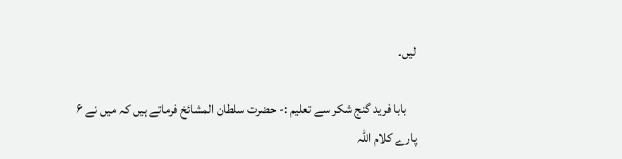لیں۔

    بابا فرید گنج شکر سے تعلیم :- حضرت سلطان المشائخ فرماتے ہیں کہ میں نے ۶ پارے کلام اللہ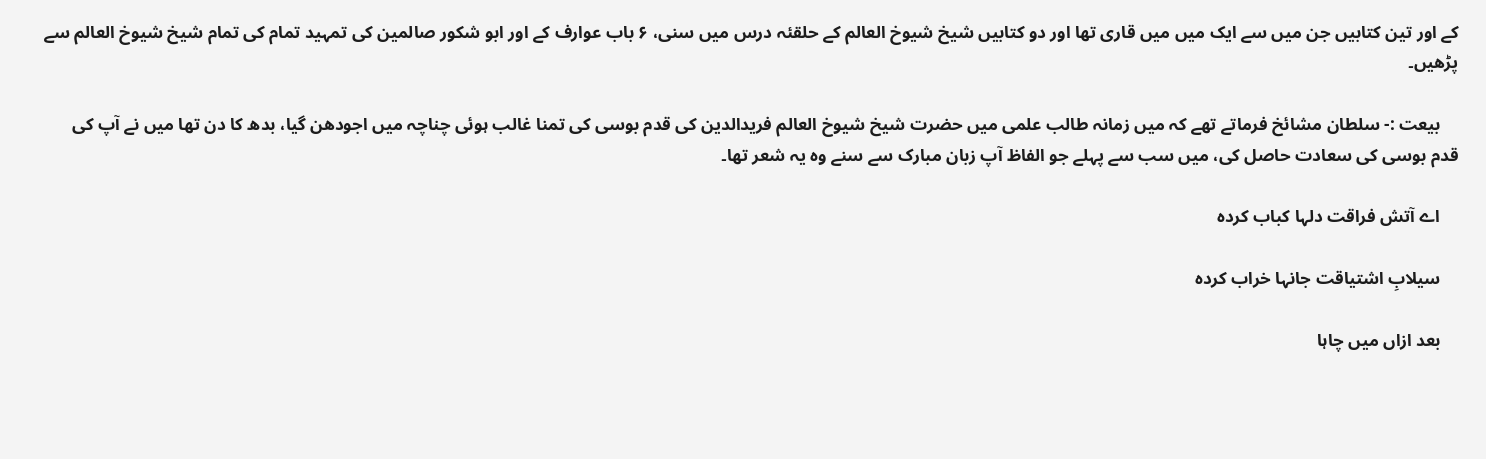کے اور تین کتابیں جن میں سے ایک میں میں قاری تھا اور دو کتابیں شیخ شیوخ العالم کے حلقئہ درس میں سنی، ۶ باب عوارف کے اور ابو شکور صالمین کی تمہید تمام کی تمام شیخ شیوخ العالم سے پڑھیں۔

    بیعت :- سلطان مشائخ فرماتے تھے کہ میں زمانہ طالب علمی میں حضرت شیخ شیوخ العالم فریدالدین کی قدم بوسی کی تمنا غالب ہوئی چناچہ میں اجودھن گیا، بدھ کا دن تھا میں نے آپ کی قدم بوسی کی سعادت حاصل کی، میں سب سے پہلے جو الفاظ آپ زبان مبارک سے سنے وہ یہ شعر تھا۔

    اے آتش فراقت دلہا کباب کردہ

    سیلابِ اشتیاقت جانہا خراب کردہ

    بعد ازاں میں چاہا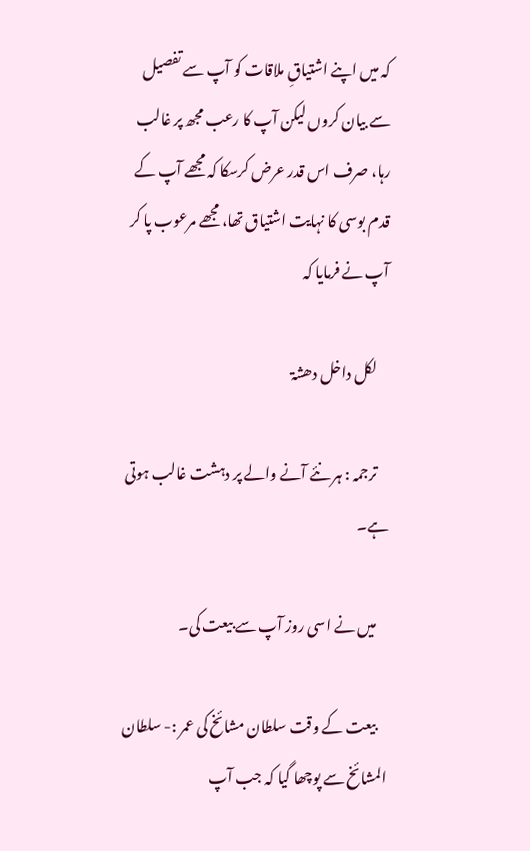کہ میں اپنے اشتیاقِ ملاقات کو آپ سے تفصیل سے بیان کروں لیکن آپ کا رعب مجھ پر غالب رہا، صرف اس قدر عرض کرسکا کہ مجھے آپ کے قدم بوسی کا نہایت اشتیاق تھا، مجھے مرعوب پا کر آپ نے فرمایا کہ

    لکل داخل دھشۃ

    ترجمہ : ہر نئے آنے والے پر دہشت غالب ہوتی ہے۔

    میں نے اسی روز آپ سے بیعت کی۔

    بیعت کے وقت سلطان مشائخ کی عمر :- سلطان المشائخ سے پوچھا گیا کہ جب آپ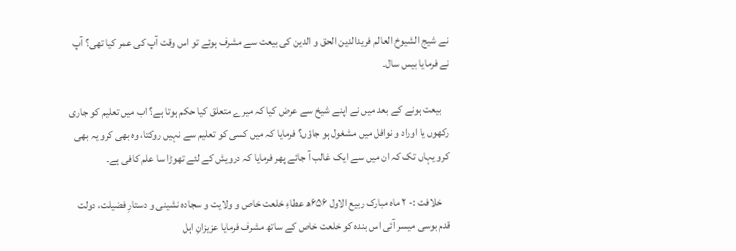نے شیج الشیوخ العالم فریدالدین الحق و الدین کی بیعت سے مشرف ہوئے تو اس وقت آپ کی عمر کیا تھی؟ آپ نے فرمایا بیس سال۔

    بیعت ہونے کے بعد میں نے اپنے شیخ سے عرض کیا کہ میرے متعلق کیا حکم ہوتا ہے؟ اب میں تعلیم کو جاری رکھوں یا اوراد و نوافل میں مشغول ہو جاؤں؟ فرمایا کہ میں کسی کو تعلیم سے نہیں روکتا، وہ بھی کرو یہ بھی کرو یہاں تک کہ ان میں سے ایک غالب آ جائے پھر فرمایا کہ درویش کے لئے تھوڑا سا علم کافی ہے۔

    خلافت :- ۲ ماہ مبارک ربیع الاول ۶۵۶ھ عطاءِ خلعت خاص و ولایت و سجادہ نشینی و دستارِ فضیلت، دولت قدم بوسی میسر آئی اس بندہ کو خلعت خاص کے ساتھ مشرف فرمایا عزیزانِ اہل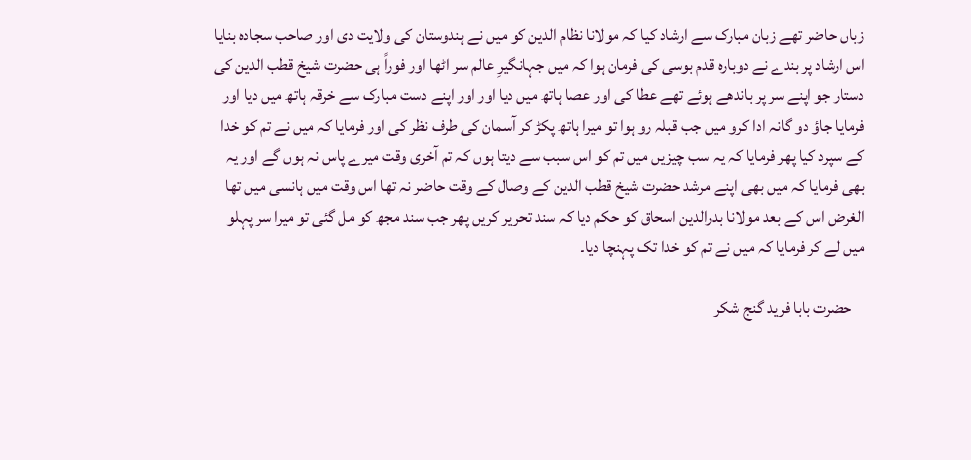زباں حاضر تھے زبان مبارک سے ارشاد کیا کہ مولانا نظام الدین کو میں نے ہندوستان کی ولایت دی اور صاحب سجادہ بنایا اس ارشاد پر بندے نے دوبارہ قدم بوسی کی فرمان ہوا کہ میں جہانگیرِ عالم سر اٹھا اور فوراً ہی حضرت شیخ قطب الدین کی دستار جو اپنے سر پر باندھے ہوئے تھے عطا کی اور عصا ہاتھ میں دیا اور اور اپنے دست مبارک سے خرقہ ہاتھ میں دیا اور فرمایا جاؤ دو گانہ ادا کرو میں جب قبلہ رو ہوا تو میرا ہاتھ پکڑ کر آسمان کی طرف نظر کی اور فرمایا کہ میں نے تم کو خدا کے سپرد کیا پھر فرمایا کہ یہ سب چیزیں میں تم کو اس سبب سے دیتا ہوں کہ تم آخری وقت میرے پاس نہ ہوں گے اور یہ بھی فرمایا کہ میں بھی اپنے مرشد حضرت شیخ قطب الدین کے وصال کے وقت حاضر نہ تھا اس وقت میں ہانسی میں تھا الغرض اس کے بعد مولانا بدرالدین اسحاق کو حکم دیا کہ سند تحریر کریں پھر جب سند مجھ کو مل گئی تو میرا سر پہلو میں لے کر فرمایا کہ میں نے تم کو خدا تک پہنچا دیا۔

    حضرت بابا فرید گنج شکر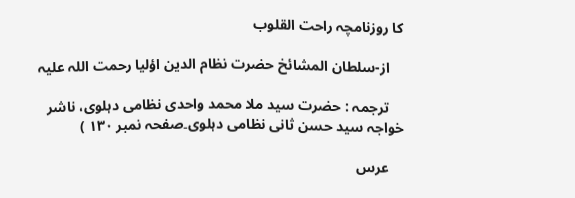کا روزنامچہ راحت القلوب

    از-سلطان المشائخ حضرت نظام الدین اؤلیا رحمت اللہ علیہ

    ترجمہ : حضرت سید ملا محمد واحدی نظامی دہلوی، ناشر خواجہ سید حسن ثانی نظامی دہلوی۔صفحہ نمبر ۱۳۰ )

    عرس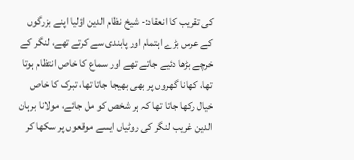کی تقریب کا انعقاد:- شیخ نظام الدین اؤلیا اپنے بزرگوں کے عرس بڑے اہتمام اور پابندی سے کرتے تھے، لنگر کے خرچے بڑھا دئیے جاتے تھے اور سماع کا خاص انتظام ہوتا تھا، کھانا گھروں پر بھی بھیجا جاتا تھا، تبرک کا خاص خیال رکھا جاتا تھا کہ ہر شخص کو مل جائے، مولانا برہان الدین غریب لنگر کی روٹیاں ایسے موقعوں پر سکھا کر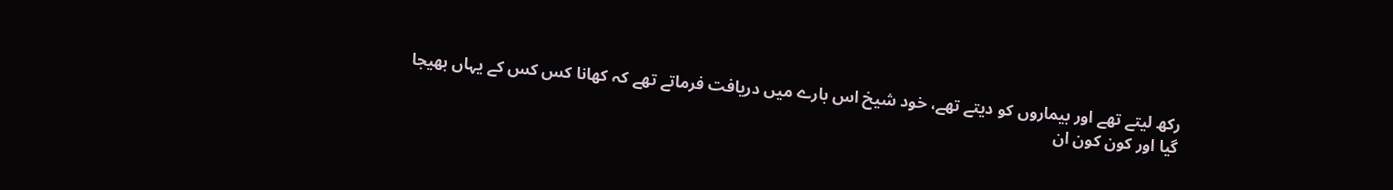رکھ لیتے تھے اور بیماروں کو دیتے تھے، خود شیخ اس بارے میں دریافت فرماتے تھے کہ کھانا کس کس کے یہاں بھیجا گیا اور کون کون ان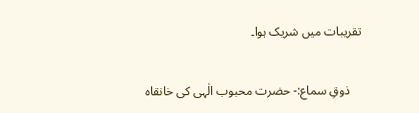تقریبات میں شریک ہوا۔

    ذوقِ سماع:- حضرت محبوب الٰہی کی خانقاہ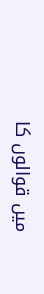میں قوالوں کا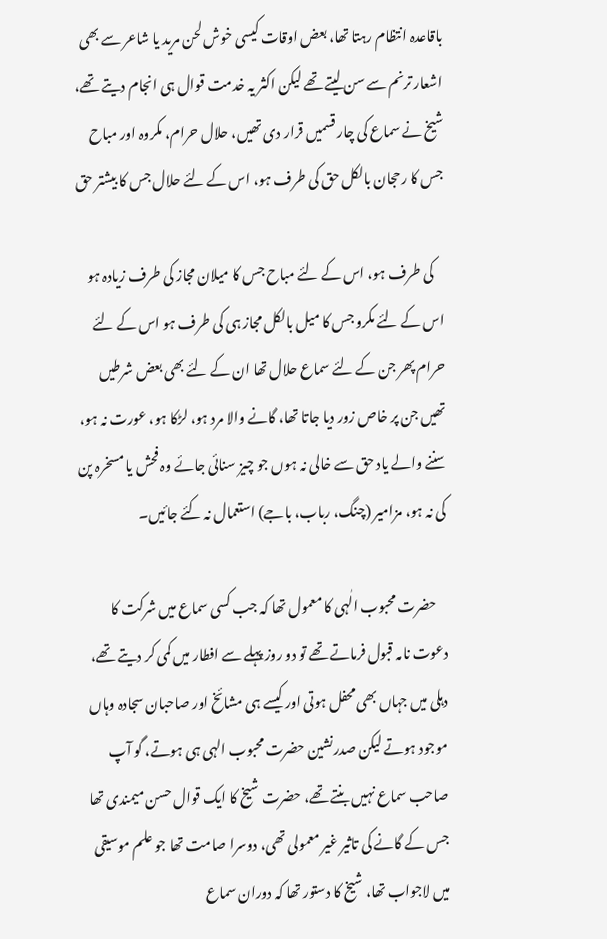باقاعدہ انتظام رہتا تھا، بعض اوقات کیسی خوش لحن مرید یا شاعر سے بھی اشعار ترنم سے سن لیتے تھے لیکن اکثر یہ خدمت قوال ہی انجام دیتے تھے، شیخ نے سماع کی چار قسمیں قرار دی تھیں، حلال حرام، مکروہ اور مباح جس کا رحجان بالکل حق کی طرف ہو، اس کے لئے حلال جس کا بیشتر حق

    کی طرف ہو، اس کے لئے مباح جس کا میلان مجاز کی طرف زیادہ ہو اس کے لئے مکرو جس کا میل بالکل مجاز ہی کی طرف ہو اس کے لئے حرام پھر جن کے لئے سماع حلال تھا ان کے لئے بھی بعض شرطیں تھیں جن پر خاص زور دیا جاتا تھا، گانے والا مرد ہو، لڑکا ہو، عورت نہ ہو، سننے والے یاد حق سے خالی نہ ہوں جو چیز سنائی جائے وہ فحش یا مسخرہ پن کی نہ ہو، مزامیر (چنگ، رباب، باجے) استعمال نہ کئے جائیں۔

    حضرت محبوب الٰہی کا معمول تھا کہ جب کسی سماع میں شرکت کا دعوت نامہ قبول فرماتے تھے تو دو روز پہلے سے افطار میں کمی کر دیتے تھے، دہلی میں جہاں بھی محفل ہوتی اور کیسے ہی مشائخ اور صاحبان سجادہ وہاں موجود ہوتے لیکن صدرنشین حضرت محبوب الہی ہی ہوتے، گو آپ صاحب سماع نہیں بنتے تھے، حضرت شیخ کا ایک قوال حسن میمندی تھا جس کے گانے کی تاثیر غیر معمولی تھی، دوسرا صامت تھا جو علم موسیقی میں لاجواب تھا، شیخ کا دستور تھا کہ دوران سماع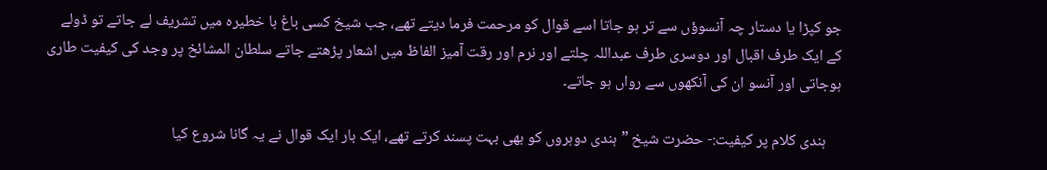جو کپڑا یا دستار چہ آنسوؤں سے تر ہو جاتا اسے قوال کو مرحمت فرما دیتے تھے، جب شیخ کسی باغ با خطیرہ میں تشریف لے جاتے تو ڈولے کے ایک طرف اقبال اور دوسری طرف عبداللہ چلتے اور نرم اور رقت آمیز الفاظ میں اشعار پڑھتے جاتے سلطان المشائخ پر وجد کی کیفیت طاری ہوجاتی اور آنسو ان کی آنکھوں سے رواں ہو جاتے۔

    ہندی کلام پر کیفیت:- حضرت شیخ ”ہندی دوہروں کو بھی بہت پسند کرتے تھے، ایک بار ایک قوال نے یہ گانا شروع کیا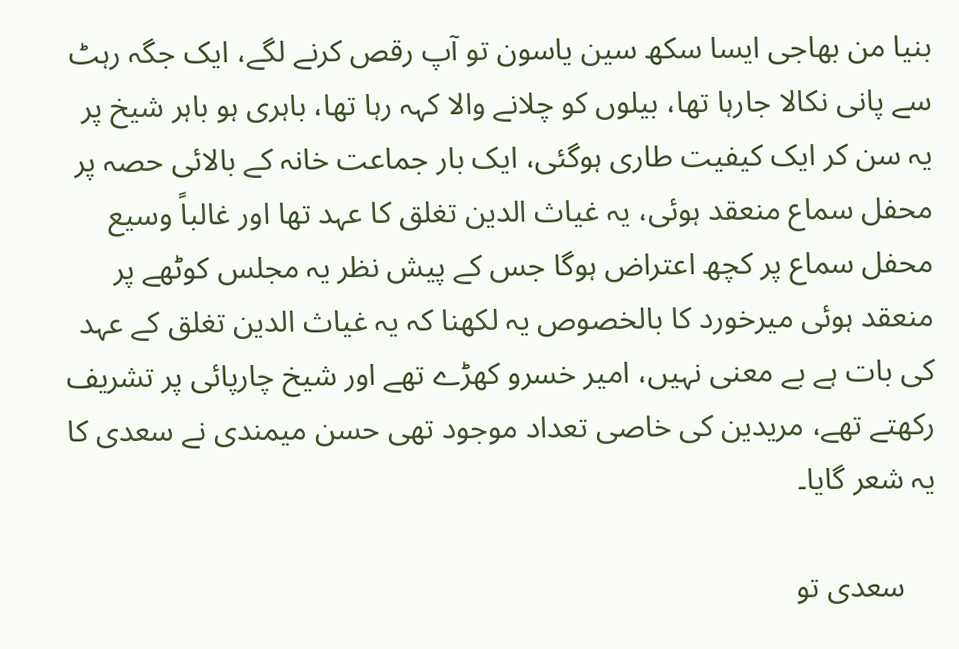بنیا من بھاجی ایسا سکھ سین یاسون تو آپ رقص کرنے لگے، ایک جگہ رہٹ سے پانی نکالا جارہا تھا، بیلوں کو چلانے والا کہہ رہا تھا، باہری ہو باہر شیخ پر یہ سن کر ایک کیفیت طاری ہوگئی، ایک بار جماعت خانہ کے بالائی حصہ پر محفل سماع منعقد ہوئی، یہ غیاث الدین تغلق کا عہد تھا اور غالباً وسیع محفل سماع پر کچھ اعتراض ہوگا جس کے پیش نظر یہ مجلس کوٹھے پر منعقد ہوئی میرخورد کا بالخصوص یہ لکھنا کہ یہ غیاث الدین تغلق کے عہد کی بات ہے بے معنی نہیں، امیر خسرو کھڑے تھے اور شیخ چارپائی پر تشریف رکھتے تھے، مریدین کی خاصی تعداد موجود تھی حسن میمندی نے سعدی کا یہ شعر گایا۔

    سعدی تو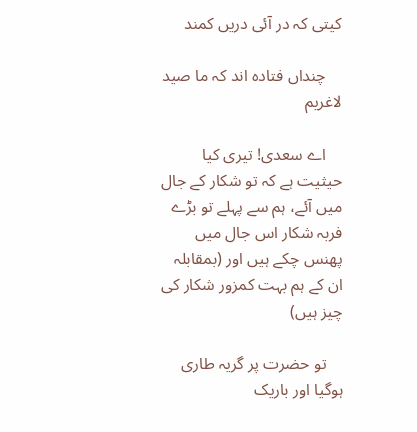کیتی کہ در آئی دریں کمند

    چنداں فتاده اند کہ ما صید لاغریم

    اے سعدی! تیری کیا حیثیت ہے کہ تو شکار کے جال میں آئے، ہم سے پہلے تو بڑے فربہ شکار اس جال میں پھنس چکے ہیں اور (بمقابلہ ان کے ہم بہت کمزور شکار کی چیز ہیں)

    تو حضرت پر گریہ طاری ہوگیا اور باریک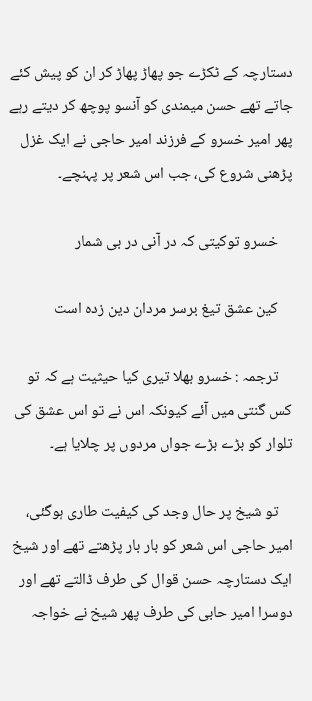دستارچہ کے ٹکڑے جو پھاڑ پھاڑ کر ان کو پیش کئے جاتے تھے حسن میمندی کو آنسو پوچھ کر دیتے رہے پھر امیر خسرو کے فرزند امیر حاجی نے ایک غزل پڑھنی شروع کی، جب اس شعر پر پہنچے۔

    خسرو توکیتی کہ در آنی در بی شمار

    کین عشق تیغ برسر مردان دین زده است

    ترجمہ : خسرو بھلا تیری کیا حیثیت ہے کہ تو کس گنتی میں آئے کیونکہ اس نے تو اس عشق کی تلوار کو بڑے بڑے جواں مردوں پر چلایا ہے۔

    تو شیخ پر حال وجد کی کیفیت طاری ہوگئی، امیر حاجی اس شعر کو بار بار پڑھتے تھے اور شیخ ایک دستارچہ حسن قوال کی طرف ڈالتے تھے اور دوسرا امیر حابی کی طرف پھر شیخ نے خواجہ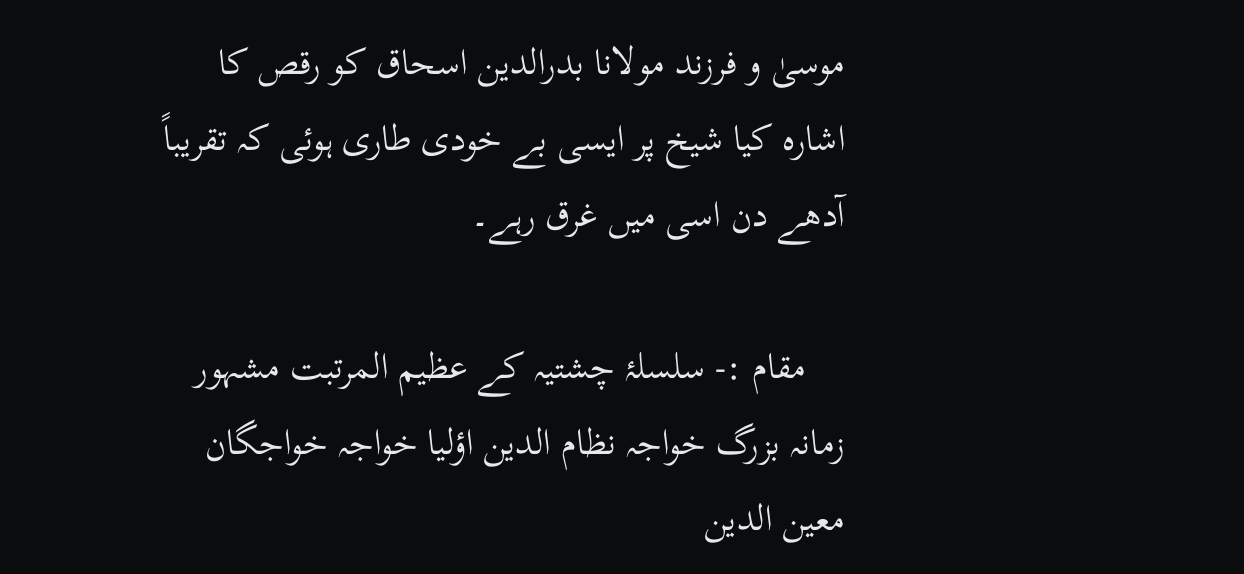موسیٰ و فرزند مولانا بدرالدین اسحاق کو رقص کا اشارہ کیا شیخ پر ایسی بے خودی طاری ہوئی کہ تقریباً آدھے دن اسی میں غرق رہے۔

    مقام :- سلسلۂ چشتیہ کے عظیم المرتبت مشہور زمانہ بزرگ خواجہ نظام الدین اؤلیا خواجہ خواجگان معین الدین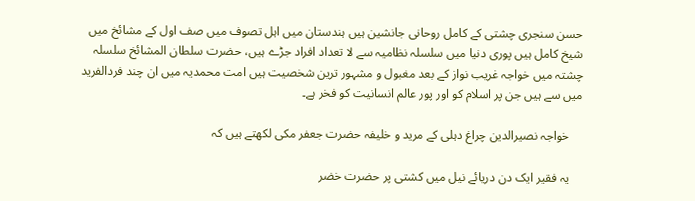حسن سنجری چشتی کے کامل روحانی جانشین ہیں ہندستان میں اہل تصوف میں صف اول کے مشائخ میں شیخ کامل ہیں پوری دنیا میں سلسلہ نظامیہ سے لا تعداد افراد جڑے ہیں، حضرت سلطان المشائخ سلسلہ چشتہ میں خواجہ غریب نواز کے بعد مغبول و مشہور ترین شخصیت ہیں امت محمدیہ میں ان چند فردالفرید میں سے ہیں جن پر اسلام کو اور پور عالم انسانیت کو فخر ہے۔

    خواجہ نصیرالدین چراغ دہلی کے مرید و خلیفہ حضرت جعفر مکی لکھتے ہیں کہ

    یہ فقیر ایک دن دریائے نیل میں کشتی پر حضرت خضر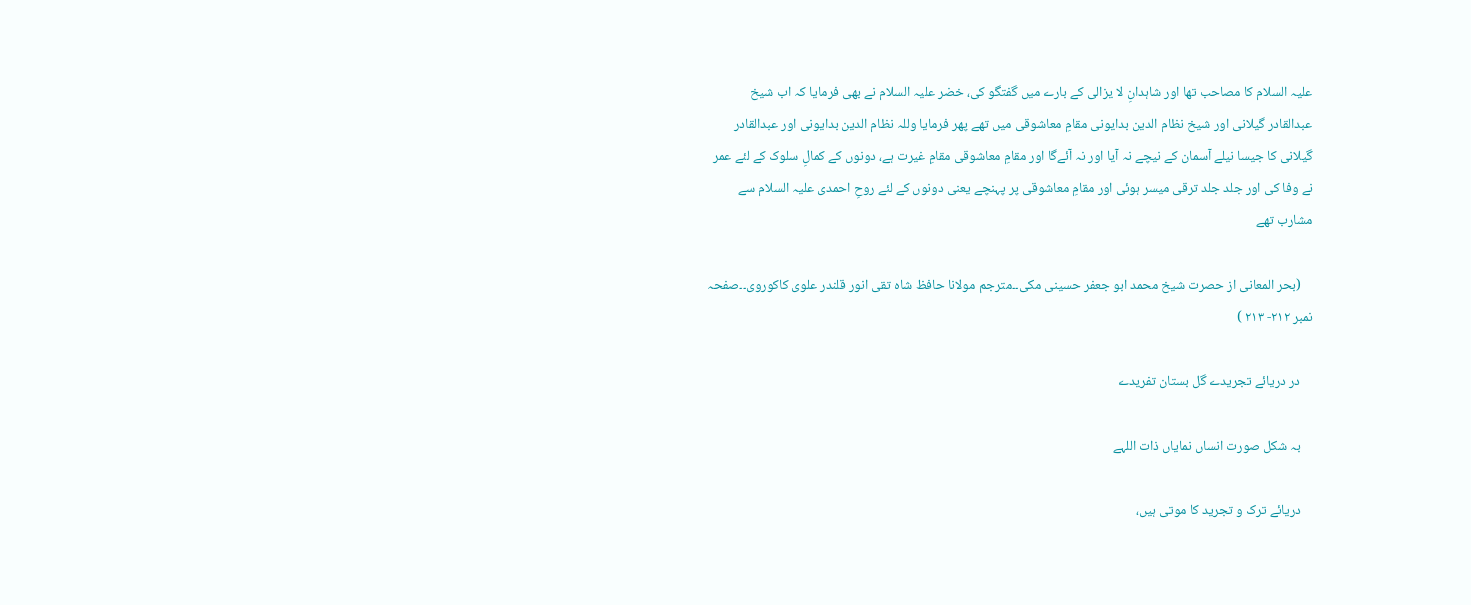علیہ السلام کا مصاحب تھا اور شاہدانِ لا یزالی کے بارے میں گفتگو کی، خضر علیہ السلام نے بھی فرمایا کہ اب شیخ عبدالقادر گیلانی اور شیخ نظام الدین بدایونی مقامِ معاشوقی میں تھے پھر فرمایا وللہ نظام الدین بدایونی اور عبدالقادر گیلانی کا جیسا نیلے آسمان کے نیچے نہ آیا اور نہ آئےگا اور مقامِ معاشوقی مقامِ غیرت ہے، دونوں کے کمالِ سلوک کے لئے عمر نے وفا کی اور جلد جلد ترقی میسر ہوئی اور مقامِ معاشوقی پر پہنچے یعنی دونوں کے لئے روحِ احمدی علیہ السلام سے مشارب تھے

    (بحر المعانی از حصرت شیخ محمد ابو جعفر حسینی مکی۔۔مترجم مولانا حافظ شاہ تقی انور قلندر علوی کاکوروی۔۔صفحہ نمبر ۲۱۲- ۲۱۳ )

    در‌ دریائے تجریدے گل بستان تفریدے

    بہ شکل صورت انساں نمایاں ذات اللہے

    دریائے ترک و تجرید کا موتی ہیں،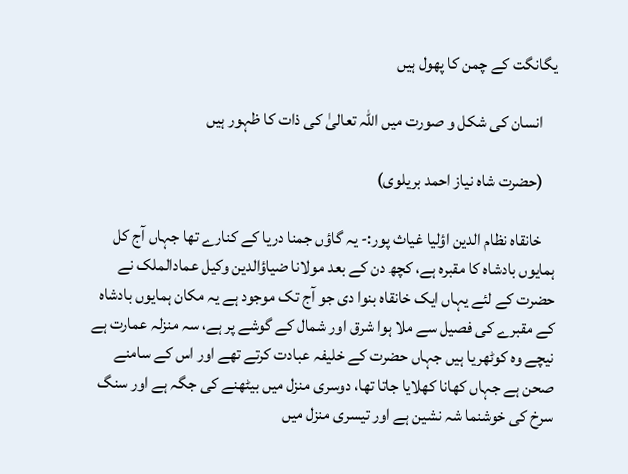یگانگت کے چمن کا پھول ہیں

    انسان کی شکل و صورت میں اللہ تعالیٰ کی ذات کا ظہور ہیں

    (حضرت شاہ نیاز احمد بریلوی)

    خانقاہ نظام الدین اؤلیا غیاث پور:- یہ گاؤں جمنا دریا کے کنارے تھا جہاں آج کل ہمایوں بادشاہ کا مقبرہ ہے، کچھ دن کے بعد مولانا ضیاؤالدین وکیل عمادالملک نے حضرت کے لئے یہاں ایک خانقاہ بنوا دی جو آج تک موجود ہے یہ مکان ہمایوں بادشاہ کے مقبرے کی فصیل سے ملا ہوا شرق اور شمال کے گوشے پر ہے، سہ منزلہ عمارت ہے نیچے وہ کوٹھریا ہیں جہاں حضرت کے خلیفہ عبادت کرتے تھے اور اس کے سامنے صحن ہے جہاں کھانا کھلایا جاتا تھا، دوسری منزل میں بیٹھنے کی جگہ ہے اور سنگ سرخ کی خوشنما شہ نشین ہے اور تیسری منزل میں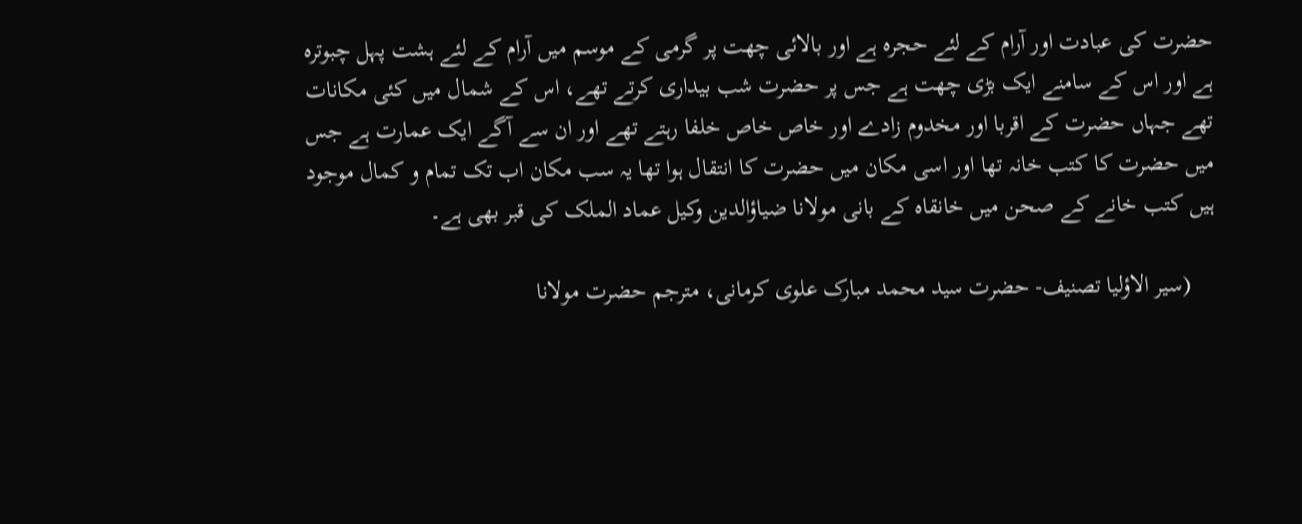حضرت کی عبادت اور آرام کے لئے حجرہ ہے اور بالائی چھت پر گرمی کے موسم میں آرام کے لئے ہشت پہل چبوترہ ہے اور اس کے سامنے ایک بڑی چھت ہے جس پر حضرت شب بیداری کرتے تھے، اس کے شمال میں کئی مکانات تھے جہاں حضرت کے اقربا اور مخدوم زادے اور خاص خاص خلفا رہتے تھے اور ان سے آگے ایک عمارت ہے جس میں حضرت کا کتب خانہ تھا اور اسی مکان میں حضرت کا انتقال ہوا تھا یہ سب مکان اب تک تمام و کمال موجود ہیں کتب خانے کے صحن میں خانقاہ کے بانی مولانا ضیاؤالدین وکیل عماد الملک کی قبر بھی ہے۔

    (سیر الاؤلیا تصنیف- حضرت سید محمد مبارک علوی کرمانی، مترجم حضرت مولانا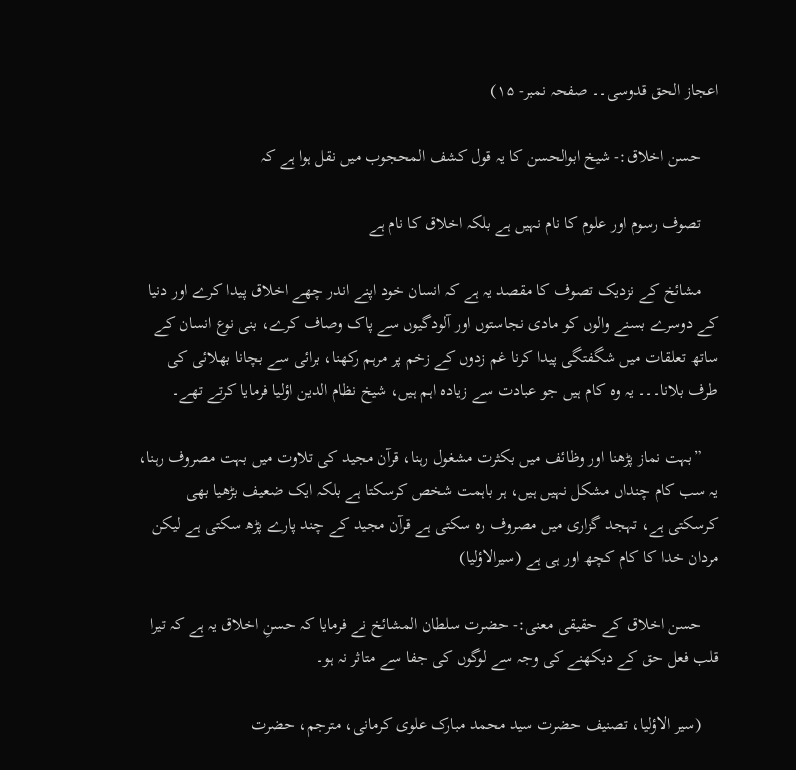اعجاز الحق قدوسی۔۔ صفحہ نمبر- ۱۵)

    حسن اخلاق:- شیخ ابوالحسن کا یہ قول کشف المحجوب میں نقل ہوا ہے کہ

    تصوف رسوم اور علوم کا نام نہیں ہے بلکہ اخلاق کا نام ہے

    مشائخ کے نزدیک تصوف کا مقصد یہ ہے کہ انسان خود اپنے اندر چھے اخلاق پیدا کرے اور دنیا کے دوسرے بسنے والوں کو مادی نجاستوں اور آلودگیوں سے پاک وصاف کرے، بنی نوع انسان کے ساتھ تعلقات میں شگفتگی پیدا کرنا غم زدوں کے زخم پر مرہم رکھنا، برائی سے بچانا بھلائی کی طرف بلانا۔۔۔ یہ وہ کام ہیں جو عبادت سے زیادہ اہم ہیں، شیخ نظام الدین اؤلیا فرمایا کرتے تھے۔

    ”بہت نماز پڑھنا اور وظائف میں بکثرت مشغول رہنا، قرآن مجید کی تلاوت میں بہت مصروف رہنا، یہ سب کام چنداں مشکل نہیں ہیں، ہر باہمت شخص کرسکتا ہے بلکہ ایک ضعیف بڑھیا بھی کرسکتی ہے، تہجد گزاری میں مصروف رہ سکتی ہے قرآن مجید کے چند پارے پڑھ سکتی ہے لیکن مردان خدا کا کام کچھ اور ہی ہے (سیرالاؤلیا)

    حسن اخلاق کے حقیقی معنی:- حضرت سلطان المشائخ نے فرمایا کہ حسنِ اخلاق یہ ہے کہ تیرا قلب فعل حق کے دیکھنے کی وجہ سے لوگوں کی جفا سے متاثر نہ ہو۔

    (سیر الاؤلیا، تصنیف حضرت سید محمد مبارک علوی کرمانی، مترجم، حضرت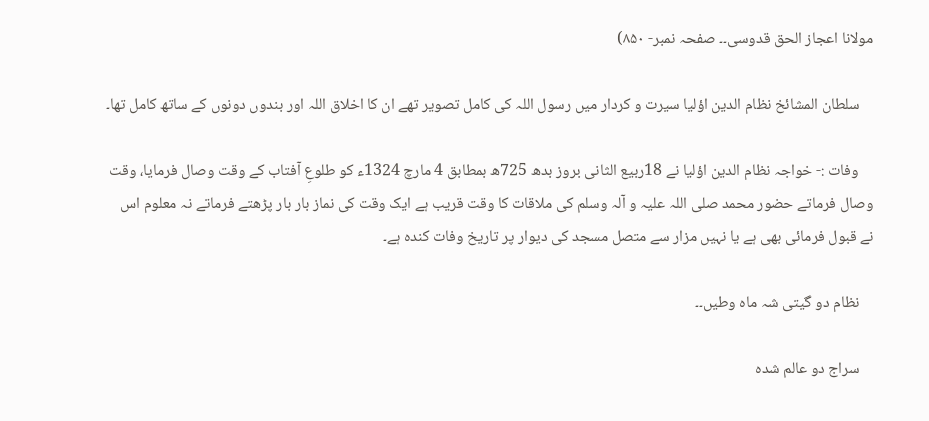مولانا اعجاز الحق قدوسی۔۔ صفحہ نمبر- ۸۵۰)

    سلطان المشائخ نظام الدین اؤلیا سیرت و کردار میں رسول اللہ کی کامل تصویر تھے ان کا اخلاق اللہ اور بندوں دونوں کے ساتھ کامل تھا۔

    وفات :- خواجہ نظام الدین اؤلیا نے 18ربیع الثانی بروز بدھ 725ھ بمطابق 4 مارچ 1324ء کو طلوعِ آفتاب کے وقت وصال فرمایا، وقت وصال فرماتے حضور محمد صلی اللہ علیہ و آلہ وسلم کی ملاقات کا وقت قریب ہے ایک وقت کی نماز بار بار پڑھتے فرماتے نہ معلوم اس نے قبول فرمائی بھی ہے یا نہیں مزار سے متصل مسجد کی دیوار پر تاریخ وفات کندہ ہے۔

    نظام دو گیتی شہ ماہ وطیں۔۔

    سراج دو عالم شدہ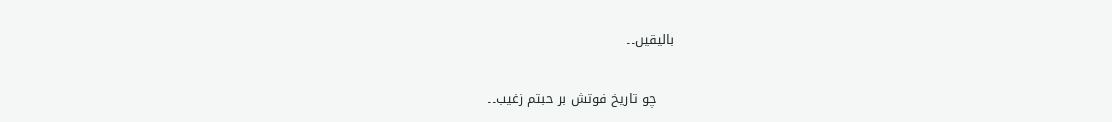بالیقیں۔۔

    چو تاریخ فوتش بر حبتم زغیب۔۔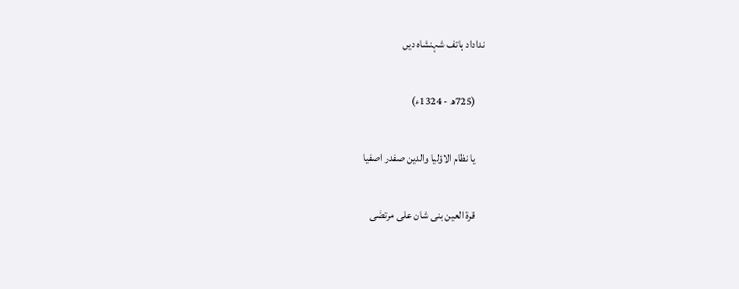نداداد ہاتف شہنشاہ دیں

    (725ھ - 1324ء)

    یا نظام الاؤلیا والدین صفدر اصفیا

    قرۃ العین بنی شان علی مرتضٰی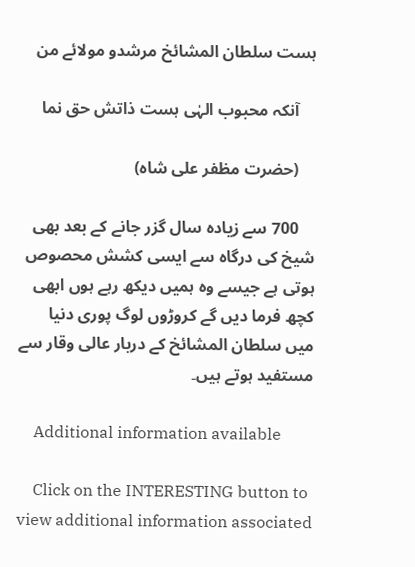ہست سلطان المشائخ مرشدو مولائے من

    آنکہ محبوب الہٰی ہست ذاتش حق نما

    (حضرت مظفر علی شاہ)

    700 سے زیادہ سال گزر جانے کے بعد بھی شیخ کی درگاہ سے ایسی کشش محصوص ہوتی ہے جیسے وہ ہمیں دیکھ رہے ہوں ابھی کچھ فرما دیں گے کروڑوں لوگ پوری دنیا میں سلطان المشائخ کے دربار عالی وقار سے مستفید ہوتے ہیں۔

    Additional information available

    Click on the INTERESTING button to view additional information associated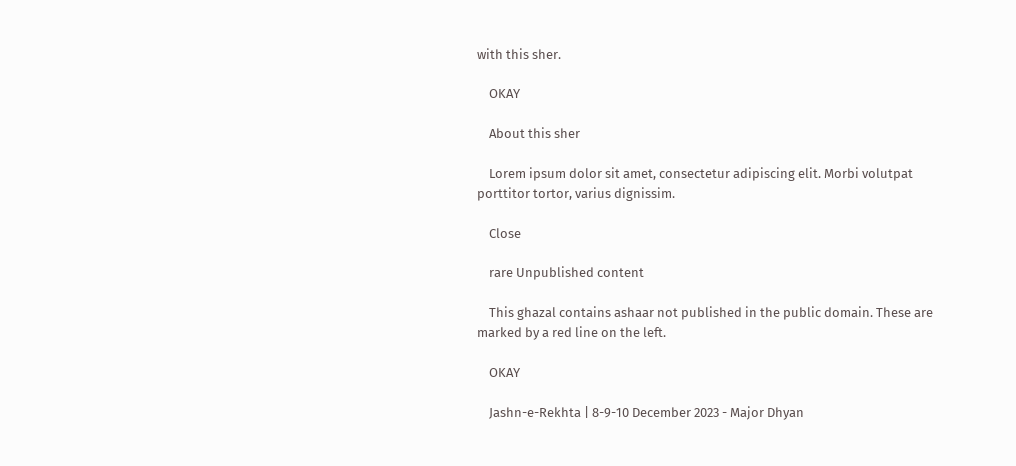with this sher.

    OKAY

    About this sher

    Lorem ipsum dolor sit amet, consectetur adipiscing elit. Morbi volutpat porttitor tortor, varius dignissim.

    Close

    rare Unpublished content

    This ghazal contains ashaar not published in the public domain. These are marked by a red line on the left.

    OKAY

    Jashn-e-Rekhta | 8-9-10 December 2023 - Major Dhyan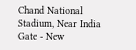Chand National Stadium, Near India Gate - New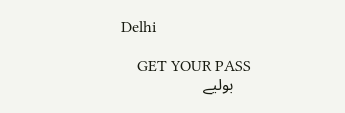Delhi

    GET YOUR PASS
    بولیے